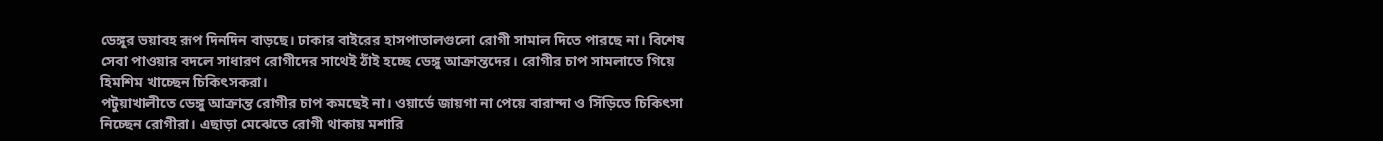ডেঙ্গুর ভয়াবহ রূপ দিনদিন বাড়ছে। ঢাকার বাইরের হাসপাতালগুলো রোগী সামাল দিতে পারছে না। বিশেষ সেবা পাওয়ার বদলে সাধারণ রোগীদের সাথেই ঠাঁই হচ্ছে ডেঙ্গু আক্রান্তদের। রোগীর চাপ সামলাতে গিয়ে হিমশিম খাচ্ছেন চিকিৎসকরা।
পটুয়াখালীতে ডেঙ্গু আক্রান্ত রোগীর চাপ কমছেই না। ওয়ার্ডে জায়গা না পেয়ে বারান্দা ও সিঁড়িতে চিকিৎসা নিচ্ছেন রোগীরা। এছাড়া মেঝেতে রোগী থাকায় মশারি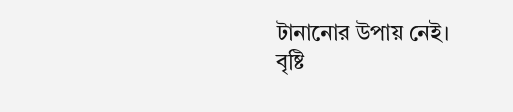টানানোর উপায় নেই।
বৃষ্টি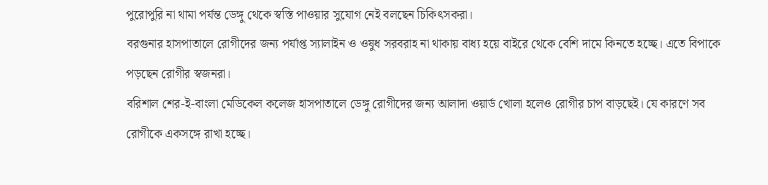পুরোপুরি না থামা পর্যন্ত ডেঙ্গু থেকে স্বস্তি পাওয়ার সুযোগ নেই বলছেন চিকিৎসকরা।
বরগুনার হাসপাতালে রোগীদের জন্য পর্যাপ্ত স্যালাইন ও ওষুধ সরবরাহ না থাকায় বাধ্য হয়ে বাইরে থেকে বেশি দামে কিনতে হচ্ছে। এতে বিপাকে পড়ছেন রোগীর স্বজনরা।
বরিশাল শের-ই-বাংলা মেডিকেল কলেজ হাসপাতালে ডেঙ্গু রোগীদের জন্য আলাদা ওয়ার্ড খোলা হলেও রোগীর চাপ বাড়ছেই। যে কারণে সব রোগীকে একসঙ্গে রাখা হচ্ছে।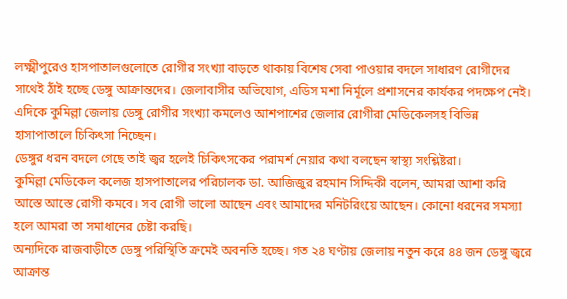লক্ষ্মীপুরেও হাসপাতালগুলোতে রোগীর সংখ্যা বাড়তে থাকায় বিশেষ সেবা পাওয়ার বদলে সাধারণ রোগীদের সাথেই ঠাঁই হচ্ছে ডেঙ্গু আক্রান্তদের। জেলাবাসীর অভিযোগ, এডিস মশা নির্মূলে প্রশাসনের কার্যকর পদক্ষেপ নেই।
এদিকে কুমিল্লা জেলায় ডেঙ্গু রোগীর সংখ্যা কমলেও আশপাশের জেলার রোগীরা মেডিকেলসহ বিভিন্ন হাসাপাতালে চিকিৎসা নিচ্ছেন।
ডেঙ্গুর ধরন বদলে গেছে তাই জ্বর হলেই চিকিৎসকের পরামর্শ নেয়ার কথা বলছেন স্বাস্থ্য সংশ্লিষ্টরা।
কুমিল্লা মেডিকেল কলেজ হাসপাতালের পরিচালক ডা. আজিজুর রহমান সিদ্দিকী বলেন, আমরা আশা করি আস্তে আস্তে রোগী কমবে। সব রোগী ভালো আছেন এবং আমাদের মনিটরিংয়ে আছেন। কোনো ধরনের সমস্যা হলে আমরা তা সমাধানের চেষ্টা করছি।
অন্যদিকে রাজবাড়ীতে ডেঙ্গু পরিস্থিতি ক্রমেই অবনতি হচ্ছে। গত ২৪ ঘণ্টায় জেলায় নতুন করে ৪৪ জন ডেঙ্গু জ্বরে আক্রান্ত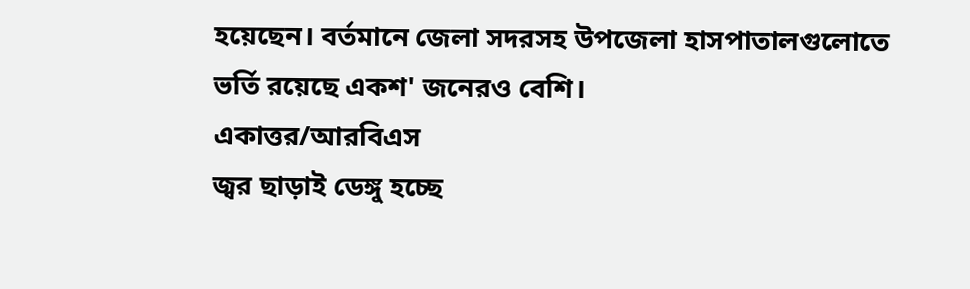হয়েছেন। বর্তমানে জেলা সদরসহ উপজেলা হাসপাতালগুলোতে ভর্তি রয়েছে একশ' জনেরও বেশি।
একাত্তর/আরবিএস
জ্বর ছাড়াই ডেঙ্গু হচ্ছে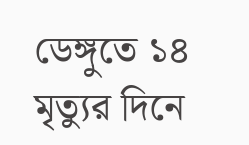ডেঙ্গুতে ১৪ মৃত্যুর দিনে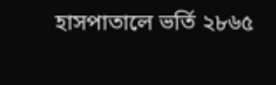হাসপাতালে ভর্তি ২৮৬৫